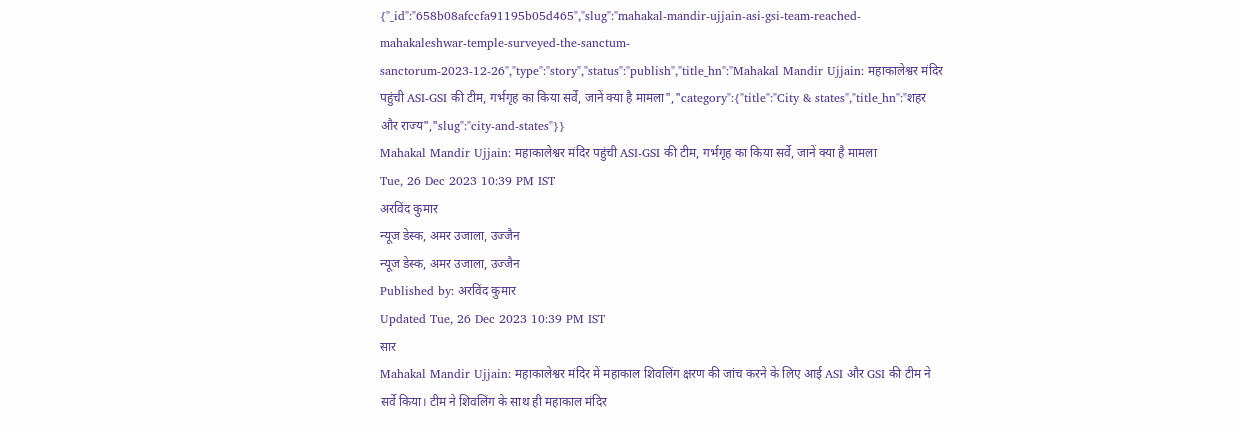{"_id":"658b08afccfa91195b05d465","slug":"mahakal-mandir-ujjain-asi-gsi-team-reached-mahakaleshwar-temple-surveyed-the-sanctum-sanctorum-2023-12-26","type":"story","status":"publish","title_hn":"Mahakal Mandir Ujjain: महाकालेश्वर मंदिर पहुंची ASI-GSI की टीम, गर्भगृह का किया सर्वे, जानें क्या है मामला","category":{"title":"City & states","title_hn":"शहर और राज्य","slug":"city-and-states"}}
Mahakal Mandir Ujjain: महाकालेश्वर मंदिर पहुंची ASI-GSI की टीम, गर्भगृह का किया सर्वे, जानें क्या है मामला
Tue, 26 Dec 2023 10:39 PM IST
अरविंद कुमार
न्यूज डेस्क, अमर उजाला, उज्जैन
न्यूज डेस्क, अमर उजाला, उज्जैन
Published by: अरविंद कुमार
Updated Tue, 26 Dec 2023 10:39 PM IST
सार
Mahakal Mandir Ujjain: महाकालेश्वर मंदिर में महाकाल शिवलिंग क्षरण की जांच करने के लिए आई ASI और GSI की टीम ने सर्वे किया। टीम ने शिवलिंग के साथ ही महाकाल मंदिर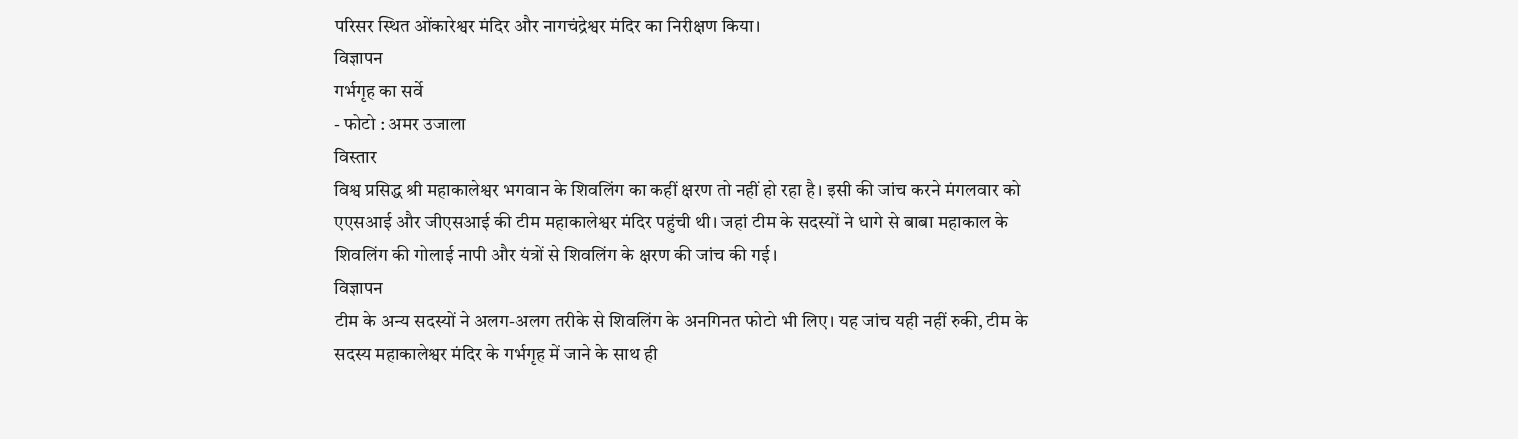परिसर स्थित ओंकारेश्वर मंदिर और नागचंद्रेश्वर मंदिर का निरीक्षण किया।
विज्ञापन
गर्भगृह का सर्वे
- फोटो : अमर उजाला
विस्तार
विश्व प्रसिद्ध श्री महाकालेश्वर भगवान के शिवलिंग का कहीं क्षरण तो नहीं हो रहा है। इसी की जांच करने मंगलवार को एएसआई और जीएसआई की टीम महाकालेश्वर मंदिर पहुंची थी। जहां टीम के सदस्यों ने धागे से बाबा महाकाल के शिवलिंग की गोलाई नापी और यंत्रों से शिवलिंग के क्षरण की जांच की गई।
विज्ञापन
टीम के अन्य सदस्यों ने अलग-अलग तरीके से शिवलिंग के अनगिनत फोटो भी लिए। यह जांच यही नहीं रुकी, टीम के सदस्य महाकालेश्वर मंदिर के गर्भगृह में जाने के साथ ही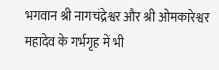भगवान श्री नागचंद्रेश्वर और श्री ओमकारेश्वर महादेव के गर्भगृह में भी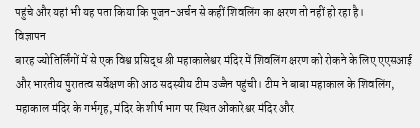पहुंचे और यहां भी यह पता किया कि पूजन-अर्चन से कहीं शिवलिंग का क्षरण तो नहीं हो रहा है।
विज्ञापन
बारह ज्योतिर्लिंगों में से एक विश्व प्रसिद्ध श्री महाकालेश्वर मंदिर में शिवलिंग क्षरण को रोकने के लिए एएसआई और भारतीय पुरातत्व सर्वेक्षण की आठ सदस्यीय टीम उज्जैन पहुंची। टीम ने बाबा महाकाल के शिवलिंग, महाकाल मंदिर के गर्भगृह, मंदिर के शीर्ष भाग पर स्थित ओंकारेश्वर मंदिर और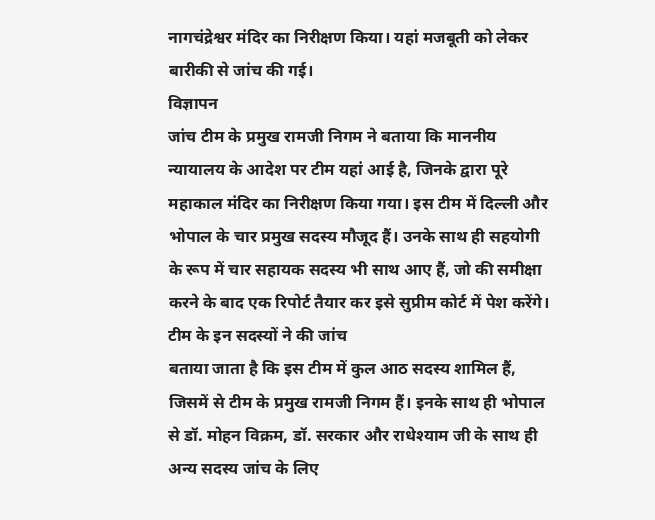नागचंद्रेश्वर मंदिर का निरीक्षण किया। यहां मजबूती को लेकर बारीकी से जांच की गई।
विज्ञापन
जांच टीम के प्रमुख रामजी निगम ने बताया कि माननीय न्यायालय के आदेश पर टीम यहां आई है, जिनके द्वारा पूरे महाकाल मंदिर का निरीक्षण किया गया। इस टीम में दिल्ली और भोपाल के चार प्रमुख सदस्य मौजूद हैं। उनके साथ ही सहयोगी के रूप में चार सहायक सदस्य भी साथ आए हैं, जो की समीक्षा करने के बाद एक रिपोर्ट तैयार कर इसे सुप्रीम कोर्ट में पेश करेंगे।
टीम के इन सदस्यों ने की जांच
बताया जाता है कि इस टीम में कुल आठ सदस्य शामिल हैं, जिसमें से टीम के प्रमुख रामजी निगम हैं। इनके साथ ही भोपाल से डॉ. मोहन विक्रम, डॉ. सरकार और राधेश्याम जी के साथ ही अन्य सदस्य जांच के लिए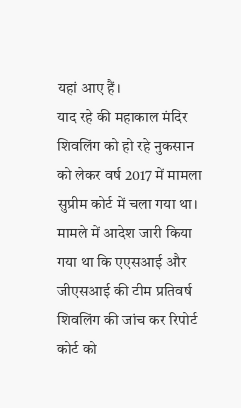यहां आए हैं।
याद रहे की महाकाल मंदिर शिवलिंग को हो रहे नुकसान को लेकर वर्ष 2017 में मामला सुप्रीम कोर्ट में चला गया था। मामले में आदेश जारी किया गया था कि एएसआई और जीएसआई की टीम प्रतिवर्ष शिवलिंग की जांच कर रिपोर्ट कोर्ट को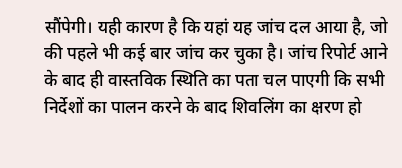सौंपेगी। यही कारण है कि यहां यह जांच दल आया है, जो की पहले भी कई बार जांच कर चुका है। जांच रिपोर्ट आने के बाद ही वास्तविक स्थिति का पता चल पाएगी कि सभी निर्देशों का पालन करने के बाद शिवलिंग का क्षरण हो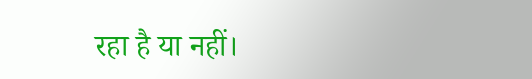रहा है या नहीं।